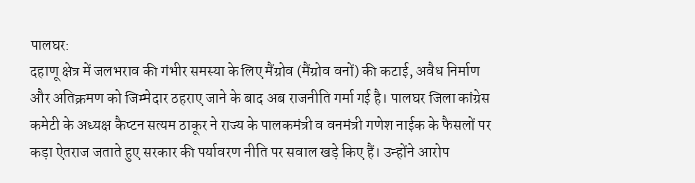पालघर:
दहाणू क्षेत्र में जलभराव की गंभीर समस्या के लिए मैंग्रोव (मैंग्रोव वनों) की कटाई, अवैध निर्माण और अतिक्रमण को जिम्मेदार ठहराए जाने के बाद अब राजनीति गर्मा गई है। पालघर जिला कांग्रेस कमेटी के अध्यक्ष कैप्टन सत्यम ठाकूर ने राज्य के पालकमंत्री व वनमंत्री गणेश नाईक के फैसलों पर कड़ा ऐतराज जताते हुए सरकार की पर्यावरण नीति पर सवाल खड़े किए हैं। उन्होंने आरोप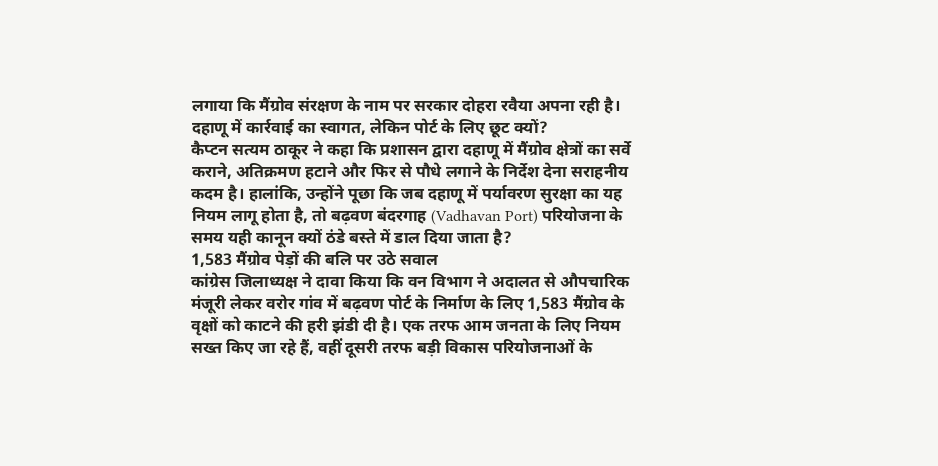लगाया कि मैंग्रोव संरक्षण के नाम पर सरकार दोहरा रवैया अपना रही है।
दहाणू में कार्रवाई का स्वागत, लेकिन पोर्ट के लिए छूट क्यों?
कैप्टन सत्यम ठाकूर ने कहा कि प्रशासन द्वारा दहाणू में मैंग्रोव क्षेत्रों का सर्वे कराने, अतिक्रमण हटाने और फिर से पौधे लगाने के निर्देश देना सराहनीय कदम है। हालांकि, उन्होंने पूछा कि जब दहाणू में पर्यावरण सुरक्षा का यह नियम लागू होता है, तो बढ़वण बंदरगाह (Vadhavan Port) परियोजना के समय यही कानून क्यों ठंडे बस्ते में डाल दिया जाता है?
1,583 मैंग्रोव पेड़ों की बलि पर उठे सवाल
कांग्रेस जिलाध्यक्ष ने दावा किया कि वन विभाग ने अदालत से औपचारिक मंजूरी लेकर वरोर गांव में बढ़वण पोर्ट के निर्माण के लिए 1,583 मैंग्रोव के वृक्षों को काटने की हरी झंडी दी है। एक तरफ आम जनता के लिए नियम सख्त किए जा रहे हैं, वहीं दूसरी तरफ बड़ी विकास परियोजनाओं के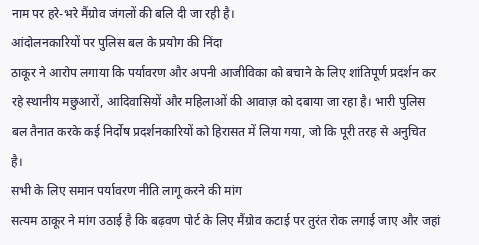नाम पर हरे-भरे मैंग्रोव जंगलों की बलि दी जा रही है।
आंदोलनकारियों पर पुलिस बल के प्रयोग की निंदा
ठाकूर ने आरोप लगाया कि पर्यावरण और अपनी आजीविका को बचाने के लिए शांतिपूर्ण प्रदर्शन कर रहे स्थानीय मछुआरों, आदिवासियों और महिलाओं की आवाज़ को दबाया जा रहा है। भारी पुलिस बल तैनात करके कई निर्दोष प्रदर्शनकारियों को हिरासत में लिया गया, जो कि पूरी तरह से अनुचित है।
सभी के लिए समान पर्यावरण नीति लागू करने की मांग
सत्यम ठाकूर ने मांग उठाई है कि बढ़वण पोर्ट के लिए मैंग्रोव कटाई पर तुरंत रोक लगाई जाए और जहां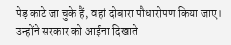पेड़ काटे जा चुके हैं, वहां दोबारा पौधारोपण किया जाए। उन्होंने सरकार को आईना दिखाते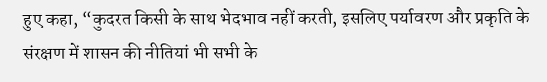हुए कहा, “कुदरत किसी के साथ भेदभाव नहीं करती, इसलिए पर्यावरण और प्रकृति के संरक्षण में शासन की नीतियां भी सभी के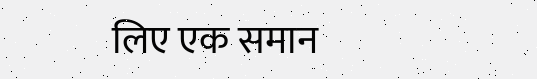लिए एक समान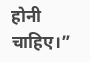होनी चाहिए।”